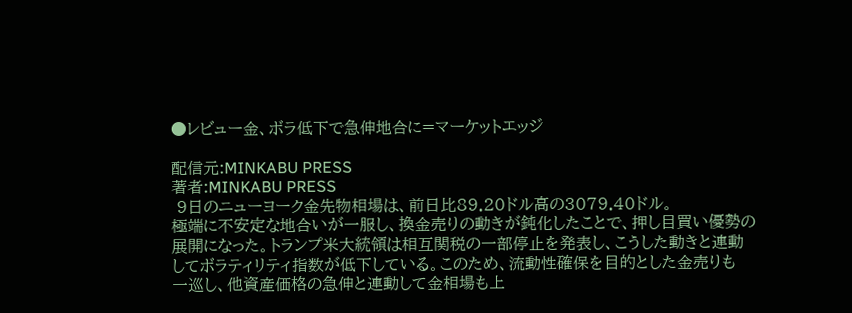●レビュー金、ボラ低下で急伸地合に=マーケットエッジ

配信元:MINKABU PRESS
著者:MINKABU PRESS
 9日のニューヨーク金先物相場は、前日比89.20ドル高の3079.40ドル。
極端に不安定な地合いが一服し、換金売りの動きが鈍化したことで、押し目買い優勢の
展開になった。トランプ米大統領は相互関税の一部停止を発表し、こうした動きと連動
してボラティリティ指数が低下している。このため、流動性確保を目的とした金売りも
一巡し、他資産価格の急伸と連動して金相場も上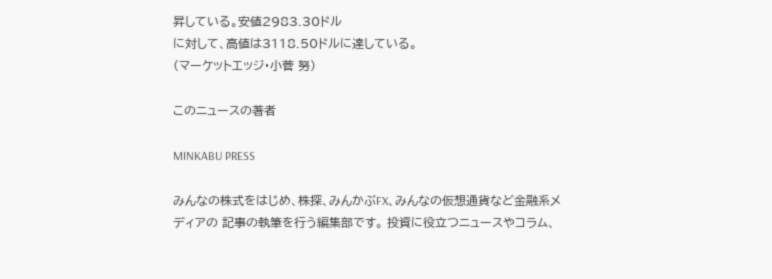昇している。安値2983.30ドル
に対して、高値は3118.50ドルに達している。
(マーケットエッジ・小菅 努)

このニュースの著者

MINKABU PRESS

みんなの株式をはじめ、株探、みんかぶFX、みんなの仮想通貨など金融系メディアの 記事の執筆を行う編集部です。 投資に役立つニュースやコラム、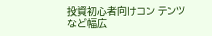投資初心者向けコン テンツなど幅広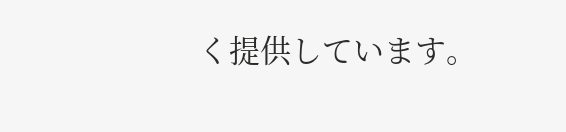く提供しています。